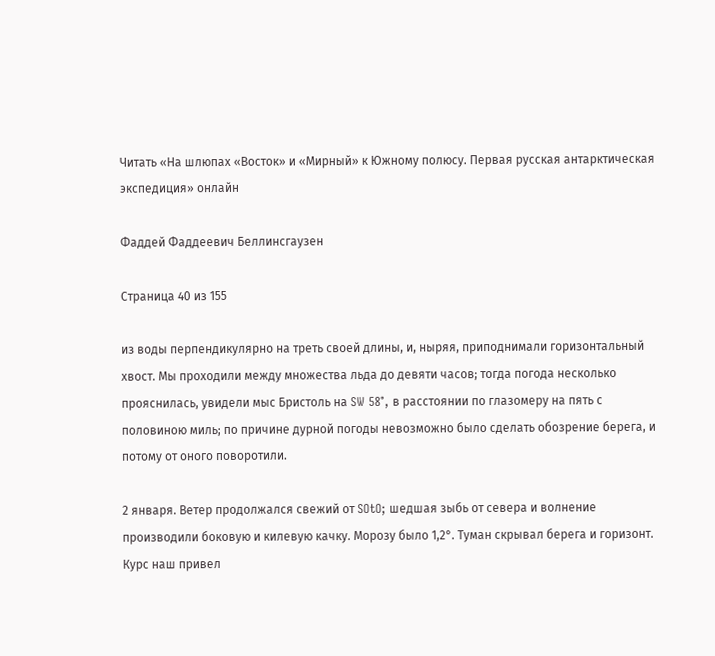Читать «На шлюпах «Восток» и «Мирный» к Южному полюсу. Первая русская антарктическая экспедиция» онлайн

Фаддей Фаддеевич Беллинсгаузен

Страница 40 из 155

из воды перпендикулярно на треть своей длины, и, ныряя, приподнимали горизонтальный хвост. Мы проходили между множества льда до девяти часов; тогда погода несколько прояснилась, увидели мыс Бристоль на SW 58°, в расстоянии по глазомеру на пять с половиною миль; по причине дурной погоды невозможно было сделать обозрение берега, и потому от оного поворотили.

2 января. Ветер продолжался свежий от SOtO; шедшая зыбь от севера и волнение производили боковую и килевую качку. Морозу было 1,2°. Туман скрывал берега и горизонт. Курс наш привел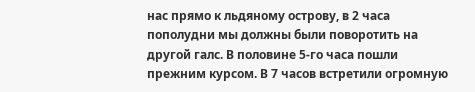нас прямо к льдяному острову, в 2 часа пополудни мы должны были поворотить на другой галс. В половине 5-го часа пошли прежним курсом. В 7 часов встретили огромную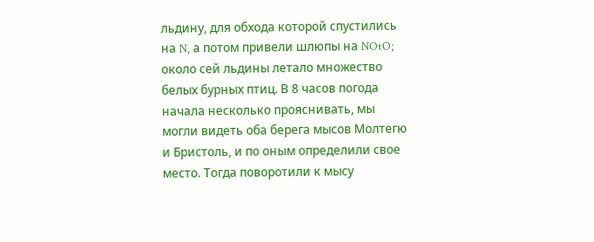льдину, для обхода которой спустились на N, а потом привели шлюпы на NOtO; около сей льдины летало множество белых бурных птиц. В 8 часов погода начала несколько прояснивать, мы могли видеть оба берега мысов Молтегю и Бристоль, и по оным определили свое место. Тогда поворотили к мысу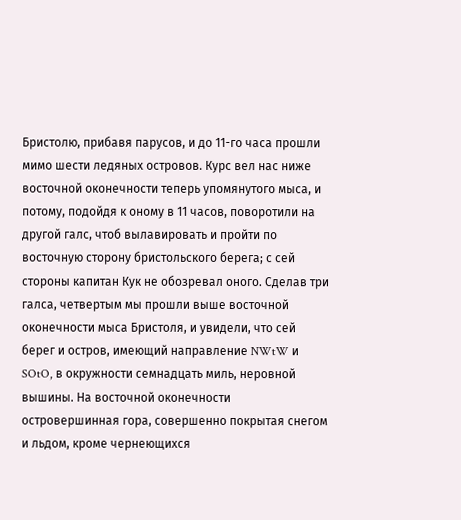Бристолю, прибавя парусов, и до 11-го часа прошли мимо шести ледяных островов. Курс вел нас ниже восточной оконечности теперь упомянутого мыса, и потому, подойдя к оному в 11 часов, поворотили на другой галс, чтоб вылавировать и пройти по восточную сторону бристольского берега; с сей стороны капитан Кук не обозревал оного. Сделав три галса, четвертым мы прошли выше восточной оконечности мыса Бристоля, и увидели, что сей берег и остров, имеющий направление NWtW и SOtO, в окружности семнадцать миль, неровной вышины. На восточной оконечности островершинная гора, совершенно покрытая снегом и льдом, кроме чернеющихся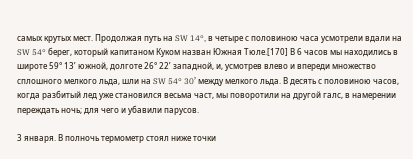самых крутых мест. Продолжая путь на SW 14°, в четыре с половиною часа усмотрели вдали на SW 54° берег, который капитаном Куком назван Южная Тюле.[170] В 6 часов мы находились в широте 59° 13’ южной, долготе 26° 22’ западной, и, усмотрев влево и впереди множество сплошного мелкого льда, шли на SW 54° 30’ между мелкого льда. В десять с половиною часов, когда разбитый лед уже становился весьма част, мы поворотили на другой галс, в намерении переждать ночь; для чего и убавили парусов.

3 января. В полночь термометр стоял ниже точки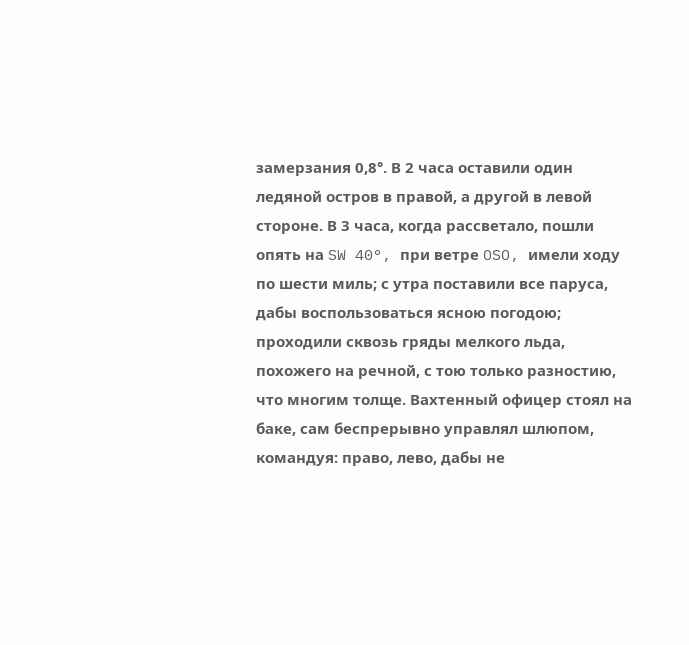замерзания 0,8°. В 2 часа оставили один ледяной остров в правой, а другой в левой стороне. В 3 часа, когда рассветало, пошли опять на SW 40°, при ветре OSO, имели ходу по шести миль; с утра поставили все паруса, дабы воспользоваться ясною погодою; проходили сквозь гряды мелкого льда, похожего на речной, с тою только разностию, что многим толще. Вахтенный офицер стоял на баке, сам беспрерывно управлял шлюпом, командуя: право, лево, дабы не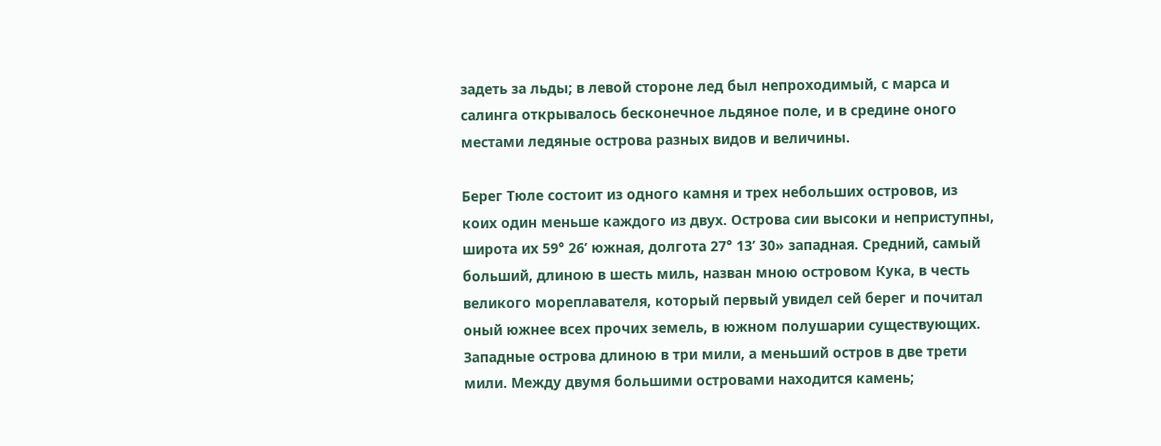задеть за льды; в левой стороне лед был непроходимый, с марса и салинга открывалось бесконечное льдяное поле, и в средине оного местами ледяные острова разных видов и величины.

Берег Тюле состоит из одного камня и трех небольших островов, из коих один меньше каждого из двух. Острова сии высоки и неприступны, широта их 59° 26’ южная, долгота 27° 13’ 30» западная. Средний, самый больший, длиною в шесть миль, назван мною островом Кука, в честь великого мореплавателя, который первый увидел сей берег и почитал оный южнее всех прочих земель, в южном полушарии существующих. Западные острова длиною в три мили, а меньший остров в две трети мили. Между двумя большими островами находится камень;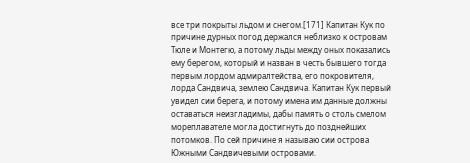все три покрыты льдом и снегом.[171] Капитан Кук по причине дурных погод держался неблизко к островам Тюле и Монтегю, а потому льды между оных показались ему берегом, который и назван в честь бывшего тогда первым лордом адмиралтейства, его покровителя, лорда Сандвича, землею Сандвича. Капитан Кук первый увидел сии берега, и потому имена им данные должны оставаться неизгладимы, дабы память о столь смелом мореплавателе могла достигнуть до позднейших потомков. По сей причине я называю сии острова Южными Сандвичевыми островами.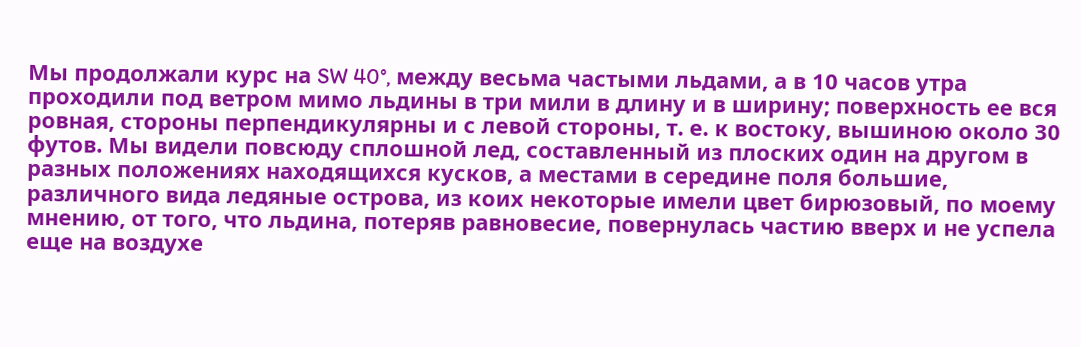Мы продолжали курс на SW 40°, между весьма частыми льдами, а в 10 часов утра проходили под ветром мимо льдины в три мили в длину и в ширину; поверхность ее вся ровная, стороны перпендикулярны и с левой стороны, т. е. к востоку, вышиною около 30 футов. Мы видели повсюду сплошной лед, составленный из плоских один на другом в разных положениях находящихся кусков, а местами в середине поля большие, различного вида ледяные острова, из коих некоторые имели цвет бирюзовый, по моему мнению, от того, что льдина, потеряв равновесие, повернулась частию вверх и не успела еще на воздухе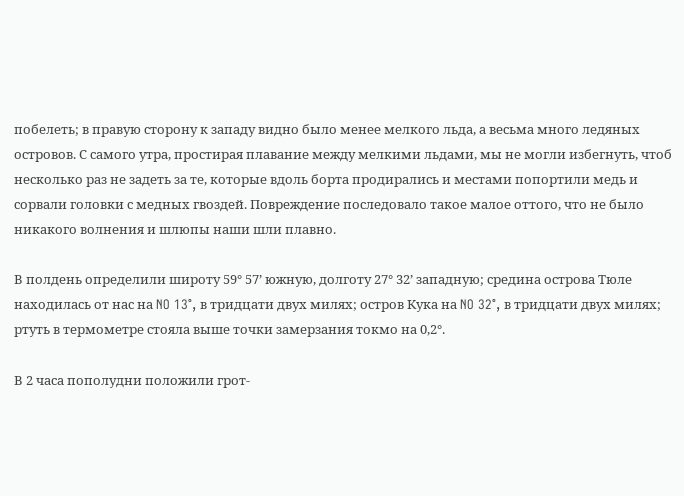побелеть; в правую сторону к западу видно было менее мелкого льда, а весьма много ледяных островов. С самого утра, простирая плавание между мелкими льдами, мы не могли избегнуть, чтоб несколько раз не задеть за те, которые вдоль борта продирались и местами попортили медь и сорвали головки с медных гвоздей. Повреждение последовало такое малое оттого, что не было никакого волнения и шлюпы наши шли плавно.

В полдень определили широту 59° 57’ южную, долготу 27° 32’ западную; средина острова Тюле находилась от нас на NO 13°, в тридцати двух милях; остров Кука на NO 32°, в тридцати двух милях; ртуть в термометре стояла выше точки замерзания токмо на 0,2°.

В 2 часа пополудни положили грот-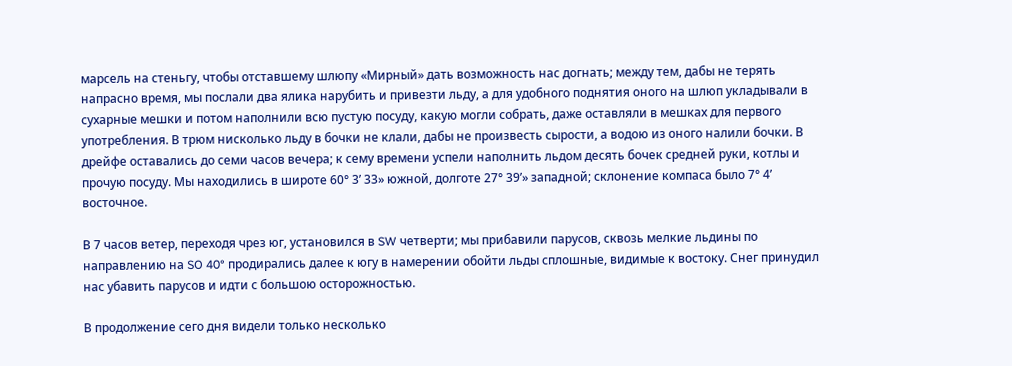марсель на стеньгу, чтобы отставшему шлюпу «Мирный» дать возможность нас догнать; между тем, дабы не терять напрасно время, мы послали два ялика нарубить и привезти льду, а для удобного поднятия оного на шлюп укладывали в сухарные мешки и потом наполнили всю пустую посуду, какую могли собрать, даже оставляли в мешках для первого употребления. В трюм нисколько льду в бочки не клали, дабы не произвесть сырости, а водою из оного налили бочки. В дрейфе оставались до семи часов вечера; к сему времени успели наполнить льдом десять бочек средней руки, котлы и прочую посуду. Мы находились в широте 60° 3’ 33» южной, долготе 27° 39’» западной; склонение компаса было 7° 4’ восточное.

В 7 часов ветер, переходя чрез юг, установился в SW четверти; мы прибавили парусов, сквозь мелкие льдины по направлению на SO 40° продирались далее к югу в намерении обойти льды сплошные, видимые к востоку. Снег принудил нас убавить парусов и идти с большою осторожностью.

В продолжение сего дня видели только несколько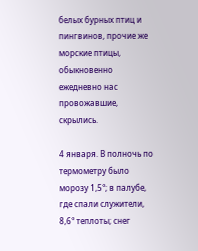белых бурных птиц и пингвинов, прочие же морские птицы, обыкновенно ежедневно нас провожавшие, скрылись.

4 января. В полночь по термометру было морозу 1,5°; в палубе, где спали служители, 8,6° теплоты; снег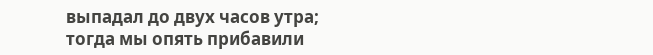выпадал до двух часов утра; тогда мы опять прибавили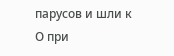парусов и шли к О при